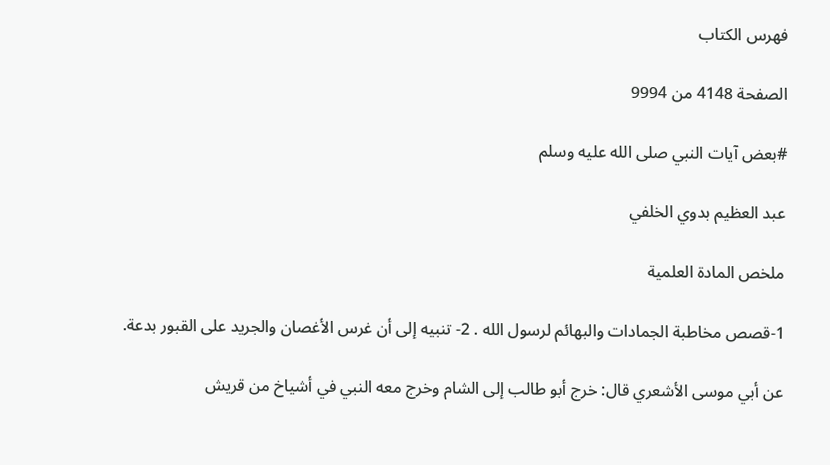فهرس الكتاب

الصفحة 4148 من 9994

#بعض آيات النبي صلى الله عليه وسلم

عبد العظيم بدوي الخلفي

ملخص المادة العلمية

1-قصص مخاطبة الجمادات والبهائم لرسول الله . 2- تنبيه إلى أن غرس الأغصان والجريد على القبور بدعة.

عن أبي موسى الأشعري قال: خرج أبو طالب إلى الشام وخرج معه النبي في أشياخ من قريش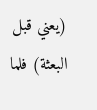(يعني قبل البعثة) فلما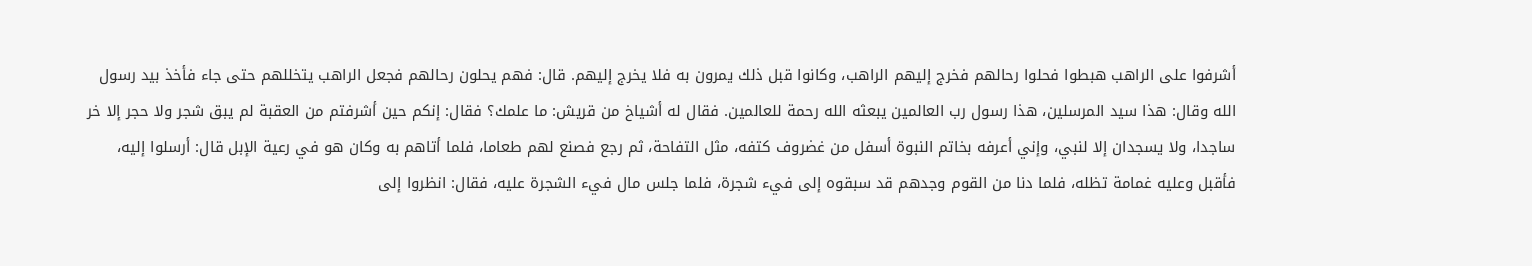أشرفوا على الراهب هبطوا فحلوا رحالهم فخرج إليهم الراهب، وكانوا قبل ذلك يمرون به فلا يخرج إليهم. قال: فهم يحلون رحالهم فجعل الراهب يتخللهم حتى جاء فأخذ بيد رسول الله وقال: هذا سيد المرسلين، هذا رسول رب العالمين يبعثه الله رحمة للعالمين. فقال له أشياخ من قريش: ما علمك؟ فقال: إنكم حين أشرفتم من العقبة لم يبق شجر ولا حجر إلا خر ساجدا، ولا يسجدان إلا لنبي، وإني أعرفه بخاتم النبوة أسفل من غضروف كتفه، مثل التفاحة، ثم رجع فصنع لهم طعاما، فلما أتاهم به وكان هو في رعية الإبل قال: أرسلوا إليه، فأقبل وعليه غمامة تظله، فلما دنا من القوم وجدهم قد سبقوه إلى فيء شجرة، فلما جلس مال فيء الشجرة عليه، فقال: انظروا إلى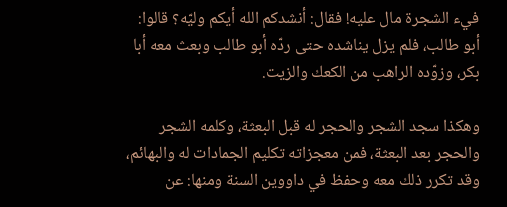فيء الشجرة مال عليه! فقال: أنشدكم الله أيكم وليّه؟ قالوا: أبو طالب، فلم يزل يناشده حتى ردّه أبو طالب وبعث معه أبا بكر، وزوّده الراهب من الكعك والزيت.

وهكذا سجد الشجر والحجر له قبل البعثة، وكلمه الشجر والحجر بعد البعثة، فمن معجزاته تكليم الجمادات له والبهائم، وقد تكرر ذلك معه وحفظ في داووين السنة ومنها: عن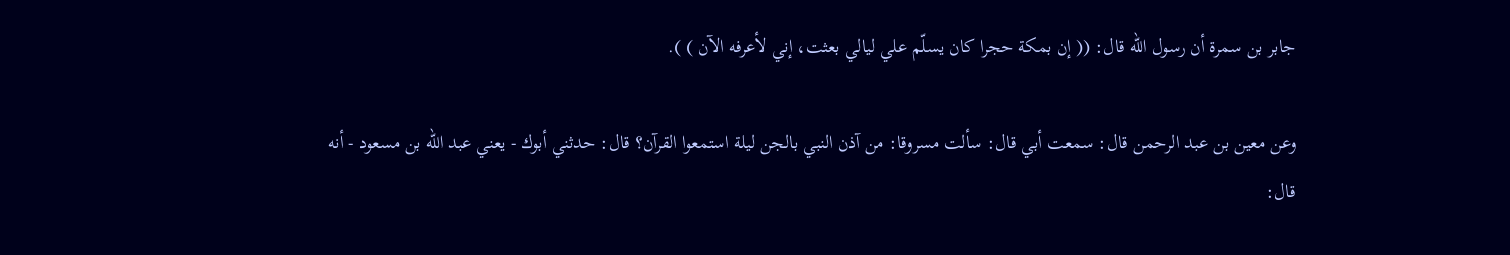جابر بن سمرة أن رسول الله قال: (( إن بمكة حجرا كان يسلّم علي ليالي بعثت، إني لأعرفه الآن ) ).

وعن معين بن عبد الرحمن قال: سمعت أبي قال: سألت مسروقا: من آذن النبي بالجن ليلة استمعوا القرآن؟ قال: حدثني أبوك - يعني عبد الله بن مسعود - أنه قال: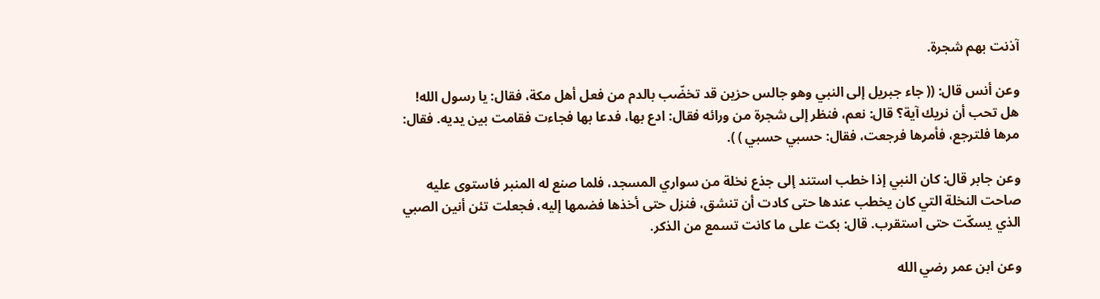آذنت بهم شجرة.

وعن أنس قال: (( جاء جبريل إلى النبي وهو جالس حزين قد تخضّب بالدم من فعل أهل مكة، فقال: يا رسول الله! هل تحب أن نريك آية؟ قال: نعم، فنظر إلى شجرة من ورائه فقال: ادع بها، فدعا بها فجاءت فقامت بين يديه. فقال: مرها فلترجع، فأمرها فرجعت، فقال: حسبي حسبي ) ).

وعن جابر قال: كان النبي إذا خطب استند إلى جذع نخلة من سواري المسجد، فلما صنع له المنبر فاستوى عليه صاحت النخلة التي كان يخطب عندها حتى كادت أن تنشق، فنزل حتى أخذها فضمها إليه، فجعلت تئن أنين الصبي الذي يسكّت حتى استقرب. قال: بكت على ما كانت تسمع من الذكر.

وعن ابن عمر رضي الله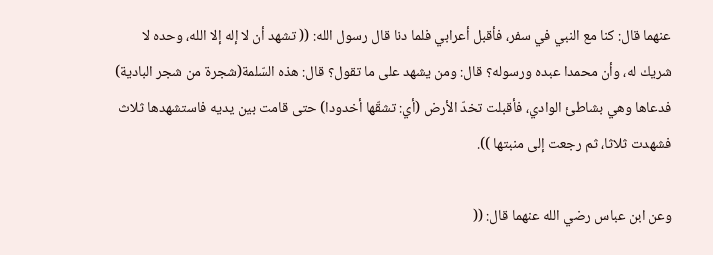عنهما قال: كنا مع النبي في سفر، فأقبل أعرابي فلما دنا قال رسول الله: (( تشهد أن لا إله إلا الله، وحده لا شريك له، وأن محمدا عبده ورسوله؟ قال: ومن يشهد على ما تقول؟ قال: هذه السّلمة(شجرة من شجر البادية) فدعاها وهي بشاطئ الوادي، فأقبلت تخدّ الأرض (أي: تشقّها أخدودا) حتى قامت بين يديه فاستشهدها ثلاث فشهدت ثلاثا، ثم رجعت إلى منبتها )).

وعن ابن عباس رضي الله عنهما قال: ((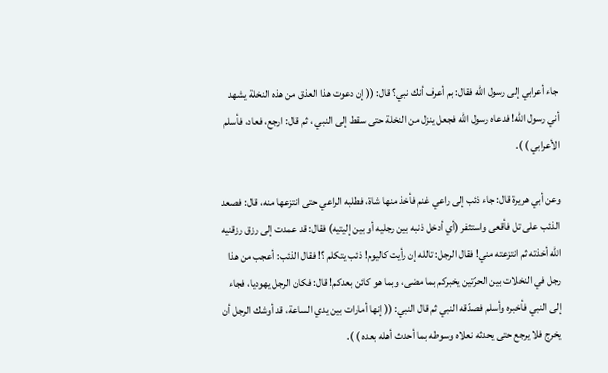جاء أعرابي إلى رسول الله فقال: بم أعرف أنك نبي؟ قال: (( إن دعوت هذا العذق من هذه النخلة يشهد أني رسول الله! فدعاه رسول الله فجعل ينزل من النخلة حتى سقط إلى النبي ، ثم قال: ارجع، فعاد، فأسلم الأعرابي ) ).

وعن أبي هريرة قال: جاء ذئب إلى راعي غنم فأخذ منها شاة، فطلبه الراعي حتى انتزعها منه، قال: فصعد الذئب على تل فأقعى واستثفر (أي أدخل ذنبه بين رجليه أو بين إليتيه) فقال: قد عمدت إلى رزق رزقنيه الله أخذته ثم انتزعته مني! فقال الرجل: تالله إن رأيت كاليوم! ذئب يتكلم ؟! فقال الذئب: أعجب من هذا رجل في النخلات بين الحرّتين يخبركم بما مضى، وبما هو كائن بعدكم! قال: فكان الرجل يهوديا، فجاء إلى النبي فأخبره وأسلم فصدّقه النبي ثم قال النبي: (( إنها أمارات بين يدي الساعة، قد أوشك الرجل أن يخرج فلا يرجع حتى يحدثه نعلاه وسوطه بما أحدث أهله بعده ) ).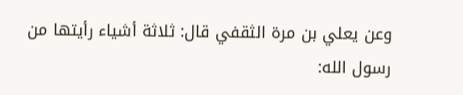وعن يعلي بن مرة الثقفي قال: ثلاثة أشياء رأيتها من رسول الله: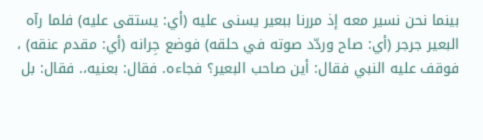بينما نحن نسير معه إذ مررنا ببعير يسنى عليه (أي: يستقى عليه) فلما رآه البعير جرجر (أي: صاح وردّد صوته في حلقه) فوضع جِرانه (أي: مقدم عنقه) ، فوقف عليه النبي فقال: أين صاحب البعير؟ فجاءه. فقال: بعنيه،. فقال: بل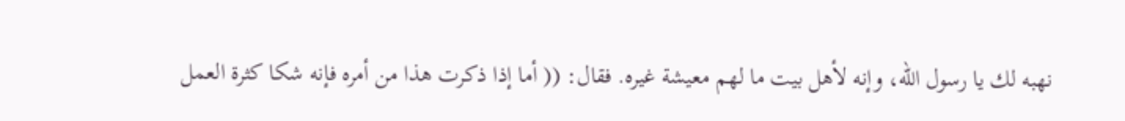نهبه لك يا رسول الله، وإنه لأهل بيت ما لهم معيشة غيره. فقال: (( أما إذا ذكرت هذا من أمره فإنه شكا كثرة العمل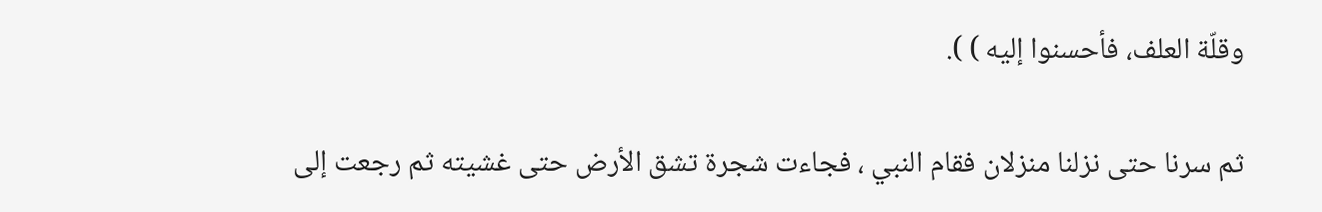وقلّة العلف، فأحسنوا إليه ) ).

ثم سرنا حتى نزلنا منزلان فقام النبي ، فجاءت شجرة تشق الأرض حتى غشيته ثم رجعت إلى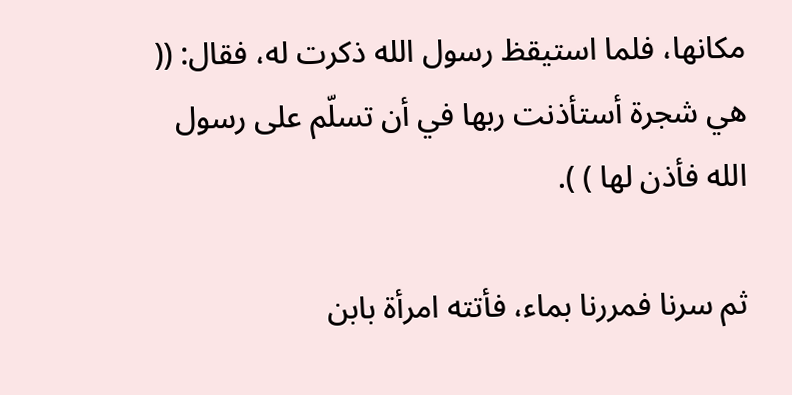مكانها، فلما استيقظ رسول الله ذكرت له، فقال: (( هي شجرة أستأذنت ربها في أن تسلّم على رسول الله فأذن لها ) ).

ثم سرنا فمررنا بماء، فأتته امرأة بابن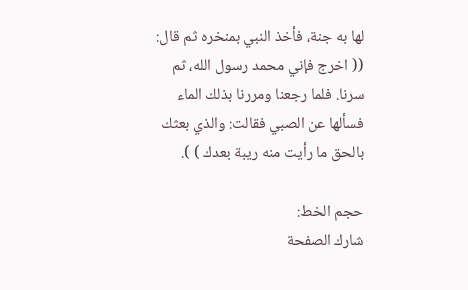لها به جنة، فأخذ النبي بمنخره ثم قال: (( اخرج فإني محمد رسول الله، ثم سرنا. فلما رجعنا ومررنا بذلك الماء فسألها عن الصبي فقالت: والذي بعثك بالحق ما رأيت منه ريبة بعدك ) ).

حجم الخط:
شارك الصفحة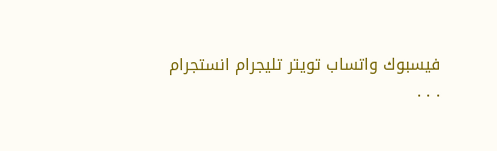فيسبوك واتساب تويتر تليجرام انستجرام
. . .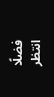فضلًا انتظر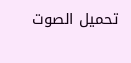تحميل الصوت